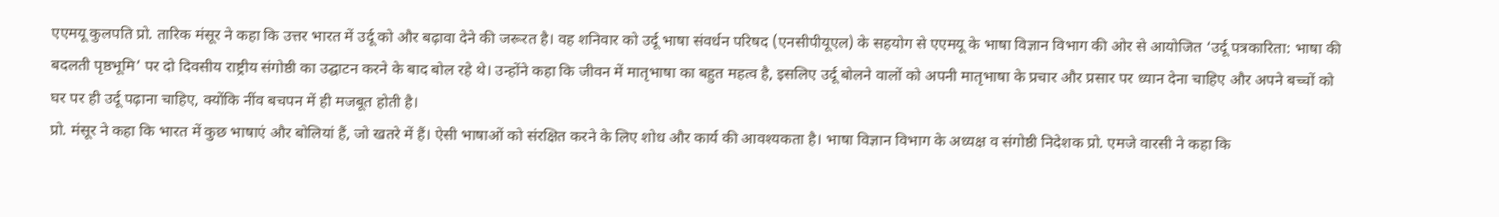एएमयू कुलपति प्रो. तारिक मंसूर ने कहा कि उत्तर भारत में उर्दू को और बढ़ावा देने की जरूरत है। वह शनिवार को उर्दू भाषा संवर्धन परिषद (एनसीपीयूएल) के सहयोग से एएमयू के भाषा विज्ञान विभाग की ओर से आयोजित ‘उर्दू पत्रकारिता: भाषा की बदलती पृष्ठभूमि’ पर दो दिवसीय राष्ट्रीय संगोष्ठी का उद्घाटन करने के बाद बोल रहे थे। उन्होंने कहा कि जीवन में मातृभाषा का बहुत महत्व है, इसलिए उर्दू बोलने वालों को अपनी मातृभाषा के प्रचार और प्रसार पर ध्यान देना चाहिए और अपने बच्चों को घर पर ही उर्दू पढ़ाना चाहिए, क्योंकि नींव बचपन में ही मजबूत होती है।
प्रो. मंसूर ने कहा कि भारत में कुछ भाषाएं और बोलियां हैं, जो खतरे में हैं। ऐसी भाषाओं को संरक्षित करने के लिए शोध और कार्य की आवश्यकता है। भाषा विज्ञान विभाग के अध्यक्ष व संगोष्ठी निदेशक प्रो. एमजे वारसी ने कहा कि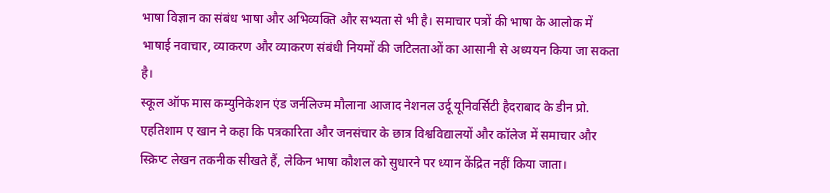भाषा विज्ञान का संबंध भाषा और अभिव्यक्ति और सभ्यता से भी है। समाचार पत्रों की भाषा के आलोक में भाषाई नवाचार, व्याकरण और व्याकरण संबंधी नियमों की जटिलताओं का आसानी से अध्ययन किया जा सकता है।
स्कूल ऑफ मास कम्युनिकेशन एंड जर्नलिज्म मौलाना आजाद नेशनल उर्दू यूनिवर्सिटी हैदराबाद के डीन प्रो. एहतिशाम ए खान ने कहा कि पत्रकारिता और जनसंचार के छात्र विश्वविद्यालयों और कॉलेज में समाचार और स्क्रिप्ट लेखन तकनीक सीखते हैं, लेकिन भाषा कौशल को सुधारने पर ध्यान केंद्रित नहीं किया जाता।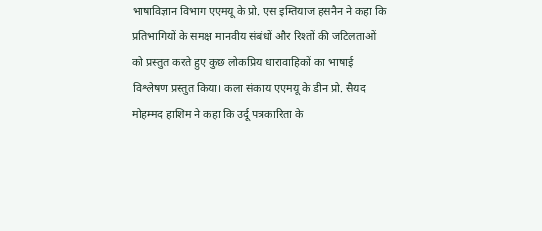भाषाविज्ञान विभाग एएमयू के प्रो. एस इम्तियाज हसनैन ने कहा कि प्रतिभागियों के समक्ष मानवीय संबंधों और रिश्तों की जटिलताओं को प्रस्तुत करते हुए कुछ लोकप्रिय धारावाहिकों का भाषाई विश्लेषण प्रस्तुत किया। कला संकाय एएमयू के डीन प्रो. सैयद मोहम्मद हाशिम ने कहा कि उर्दू पत्रकारिता के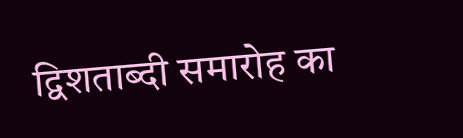द्विशताब्दी समारोह का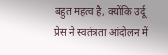बहुत महत्व है, क्योंकि उर्दू प्रेस ने स्वतंत्रता आंदोलन में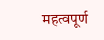महत्वपूर्ण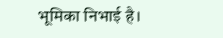भूमिका निभाई है।